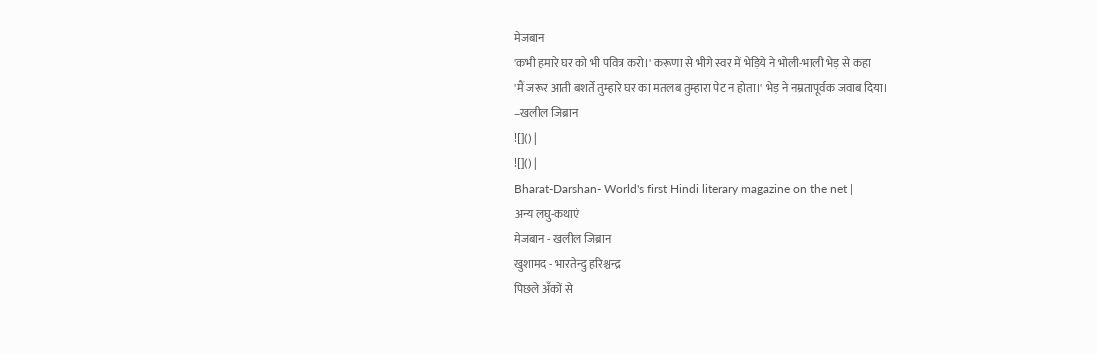मेजबान
'कभी हमारे घर को भी पवित्र करो।' करूणा से भीगे स्वर में भेड़िये ने भोली-भाली भेड़ से कहा
'मैं जरूर आती बशर्ते तुम्हारे घर का मतलब तुम्हारा पेट न होता।' भेड़ ने नम्रतापूर्वक जवाब दिया।
–खलील जिब्रान
![]() |
![]() |
Bharat-Darshan- World's first Hindi literary magazine on the net |
अन्य लघु-कथाएं
मेजबान - खलील जिब्रान
खुशामद - भारतेन्दु हरिश्चन्द्र
पिछले अँकों से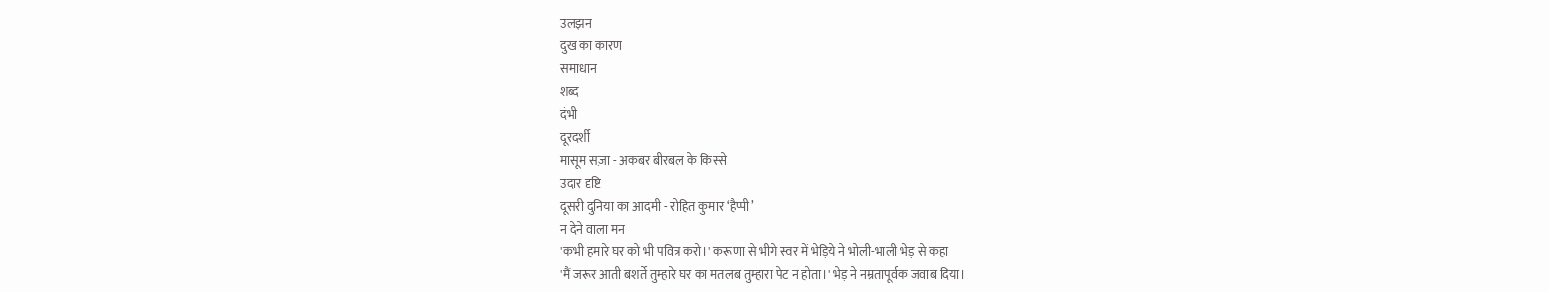उलझन
दुख का कारण
समाधान
शब्द
दंभी
दूरदर्शी
मासूम सज़ा - अकबर बीरबल के किस्से
उदार दृष्टि
दूसरी दुनिया का आदमी - रोहित कुमार ‘हैप्पी’
न देने वाला मन
'कभी हमारे घर को भी पवित्र करो।' करूणा से भीगे स्वर में भेड़िये ने भोली-भाली भेड़ से कहा
'मैं जरूर आती बशर्ते तुम्हारे घर का मतलब तुम्हारा पेट न होता।' भेड़ ने नम्रतापूर्वक जवाब दिया।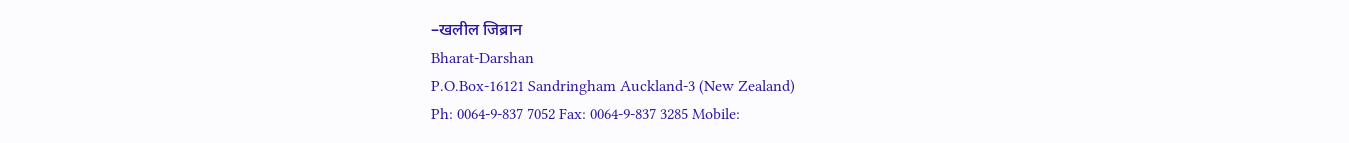–खलील जिब्रान
Bharat-Darshan
P.O.Box-16121 Sandringham Auckland-3 (New Zealand)
Ph: 0064-9-837 7052 Fax: 0064-9-837 3285 Mobile: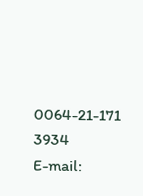0064-21-171 3934
E-mail: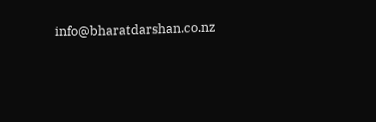info@bharatdarshan.co.nz